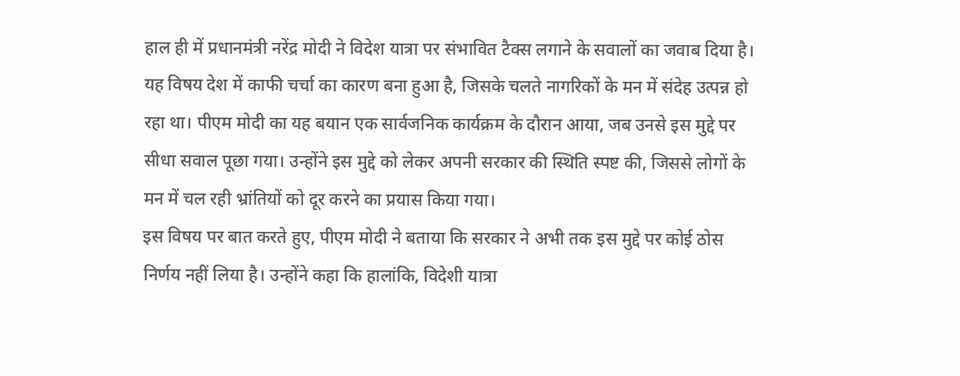हाल ही में प्रधानमंत्री नरेंद्र मोदी ने विदेश यात्रा पर संभावित टैक्स लगाने के सवालों का जवाब दिया है। यह विषय देश में काफी चर्चा का कारण बना हुआ है, जिसके चलते नागरिकों के मन में संदेह उत्पन्न हो रहा था। पीएम मोदी का यह बयान एक सार्वजनिक कार्यक्रम के दौरान आया, जब उनसे इस मुद्दे पर सीधा सवाल पूछा गया। उन्होंने इस मुद्दे को लेकर अपनी सरकार की स्थिति स्पष्ट की, जिससे लोगों के मन में चल रही भ्रांतियों को दूर करने का प्रयास किया गया।
इस विषय पर बात करते हुए, पीएम मोदी ने बताया कि सरकार ने अभी तक इस मुद्दे पर कोई ठोस निर्णय नहीं लिया है। उन्होंने कहा कि हालांकि, विदेशी यात्रा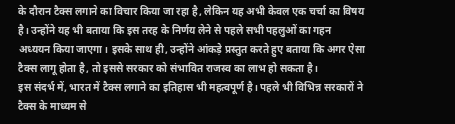के दौरान टैक्स लगाने का विचार किया जा रहा है, लेकिन यह अभी केवल एक चर्चा का विषय है। उन्होंने यह भी बताया कि इस तरह के निर्णय लेने से पहले सभी पहलुओं का गहन अध्ययन किया जाएगा। इसके साथ ही, उन्होंने आंकड़े प्रस्तुत करते हुए बताया कि अगर ऐसा टैक्स लागू होता है, तो इससे सरकार को संभावित राजस्व का लाभ हो सकता है।
इस संदर्भ में, भारत में टैक्स लगाने का इतिहास भी महत्वपूर्ण है। पहले भी विभिन्न सरकारों ने टैक्स के माध्यम से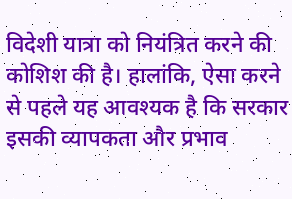विदेशी यात्रा को नियंत्रित करने की कोशिश की है। हालांकि, ऐसा करने से पहले यह आवश्यक है कि सरकार इसकी व्यापकता और प्रभाव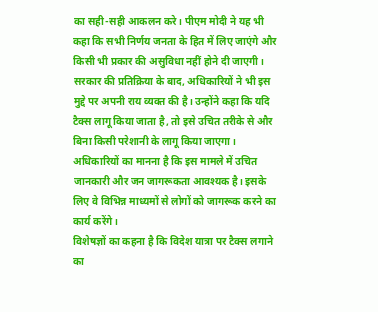का सही-सही आकलन करे। पीएम मोदी ने यह भी कहा कि सभी निर्णय जनता के हित में लिए जाएंगे और किसी भी प्रकार की असुविधा नहीं होने दी जाएगी।
सरकार की प्रतिक्रिया के बाद, अधिकारियों ने भी इस मुद्दे पर अपनी राय व्यक्त की है। उन्होंने कहा कि यदि टैक्स लागू किया जाता है, तो इसे उचित तरीके से और बिना किसी परेशानी के लागू किया जाएगा। अधिकारियों का मानना है कि इस मामले में उचित जानकारी और जन जागरूकता आवश्यक है। इसके लिए वे विभिन्न माध्यमों से लोगों को जागरूक करने का कार्य करेंगे।
विशेषज्ञों का कहना है कि विदेश यात्रा पर टैक्स लगाने का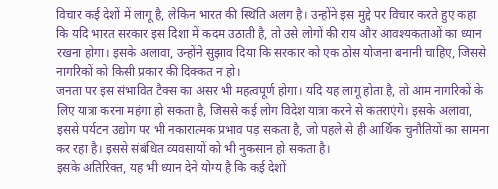विचार कई देशों में लागू है, लेकिन भारत की स्थिति अलग है। उन्होंने इस मुद्दे पर विचार करते हुए कहा कि यदि भारत सरकार इस दिशा में कदम उठाती है, तो उसे लोगों की राय और आवश्यकताओं का ध्यान रखना होगा। इसके अलावा, उन्होंने सुझाव दिया कि सरकार को एक ठोस योजना बनानी चाहिए, जिससे नागरिकों को किसी प्रकार की दिक्कत न हो।
जनता पर इस संभावित टैक्स का असर भी महत्वपूर्ण होगा। यदि यह लागू होता है, तो आम नागरिकों के लिए यात्रा करना महंगा हो सकता है, जिससे कई लोग विदेश यात्रा करने से कतराएंगे। इसके अलावा, इससे पर्यटन उद्योग पर भी नकारात्मक प्रभाव पड़ सकता है, जो पहले से ही आर्थिक चुनौतियों का सामना कर रहा है। इससे संबंधित व्यवसायों को भी नुकसान हो सकता है।
इसके अतिरिक्त, यह भी ध्यान देने योग्य है कि कई देशों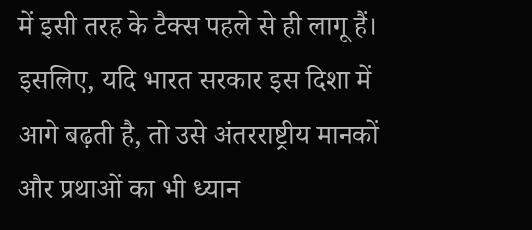में इसी तरह के टैक्स पहले से ही लागू हैं। इसलिए, यदि भारत सरकार इस दिशा में आगे बढ़ती है, तो उसे अंतरराष्ट्रीय मानकों और प्रथाओं का भी ध्यान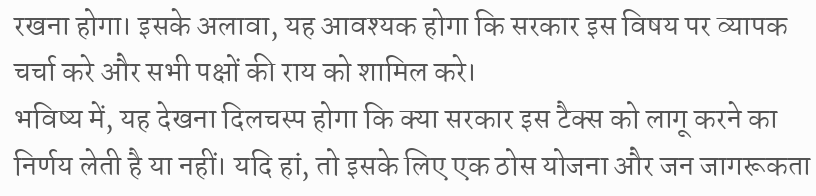रखना होगा। इसके अलावा, यह आवश्यक होगा कि सरकार इस विषय पर व्यापक चर्चा करे और सभी पक्षों की राय को शामिल करे।
भविष्य में, यह देखना दिलचस्प होगा कि क्या सरकार इस टैक्स को लागू करने का निर्णय लेती है या नहीं। यदि हां, तो इसके लिए एक ठोस योजना और जन जागरूकता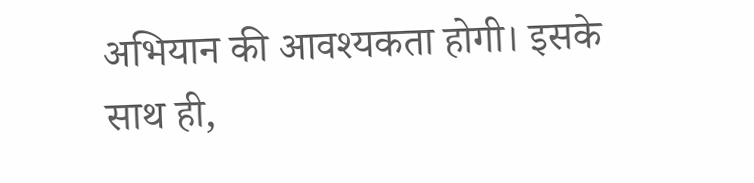अभियान की आवश्यकता होगी। इसके साथ ही,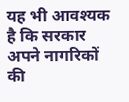यह भी आवश्यक है कि सरकार अपने नागरिकों की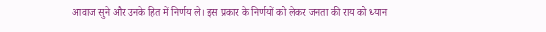आवाज सुने और उनके हित में निर्णय ले। इस प्रकार के निर्णयों को लेकर जनता की राय को ध्यान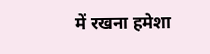में रखना हमेशा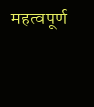महत्वपूर्ण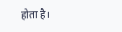होता है।